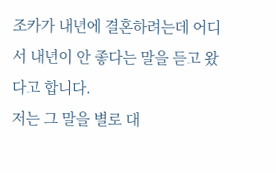조카가 내년에 결혼하려는데 어디서 내년이 안 좋다는 말을 듣고 왔다고 합니다.
저는 그 말을 별로 대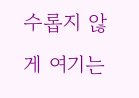수롭지 않게 여기는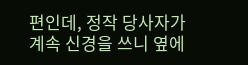편인데, 정작 당사자가 계속 신경을 쓰니 옆에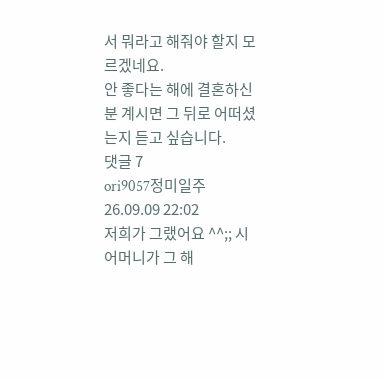서 뭐라고 해줘야 할지 모르겠네요.
안 좋다는 해에 결혼하신 분 계시면 그 뒤로 어떠셨는지 듣고 싶습니다.
댓글 7
ori9057정미일주26.09.09 22:02
저희가 그랬어요 ^^;; 시어머니가 그 해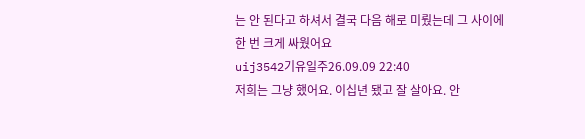는 안 된다고 하셔서 결국 다음 해로 미뤘는데 그 사이에 한 번 크게 싸웠어요
uij3542기유일주26.09.09 22:40
저희는 그냥 했어요. 이십년 됐고 잘 살아요. 안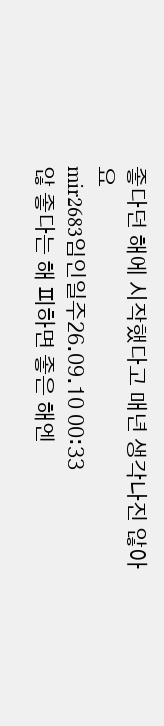좋다던 해에 시작했다고 매년 생각나진 않아요
mir2683임인일주26.09.10 00:33
않 좋다는 해 피하면 좋은 해엔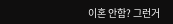이혼 안함? 그런거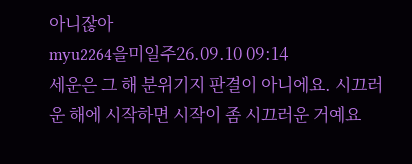아니잖아
myu2264을미일주26.09.10 09:14
세운은 그 해 분위기지 판결이 아니에요. 시끄러운 해에 시작하면 시작이 좀 시끄러운 거예요